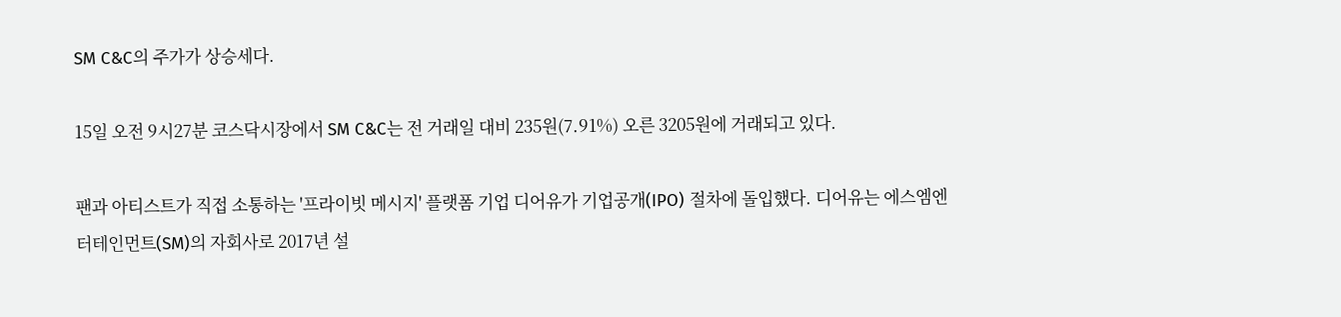SM C&C의 주가가 상승세다.

15일 오전 9시27분 코스닥시장에서 SM C&C는 전 거래일 대비 235원(7.91%) 오른 3205원에 거래되고 있다.

팬과 아티스트가 직접 소통하는 '프라이빗 메시지' 플랫폼 기업 디어유가 기업공개(IPO) 절차에 돌입했다. 디어유는 에스엠엔터테인먼트(SM)의 자회사로 2017년 설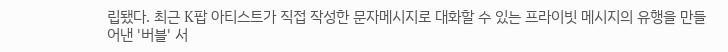립됐다. 최근 K팝 아티스트가 직접 작성한 문자메시지로 대화할 수 있는 프라이빗 메시지의 유행을 만들어낸 '버블' 서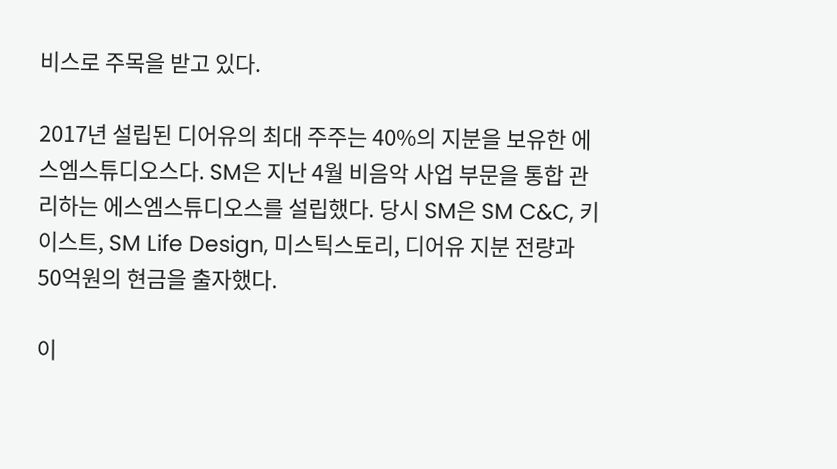비스로 주목을 받고 있다.

2017년 설립된 디어유의 최대 주주는 40%의 지분을 보유한 에스엠스튜디오스다. SM은 지난 4월 비음악 사업 부문을 통합 관리하는 에스엠스튜디오스를 설립했다. 당시 SM은 SM C&C, 키이스트, SM Life Design, 미스틱스토리, 디어유 지분 전량과 50억원의 현금을 출자했다.

이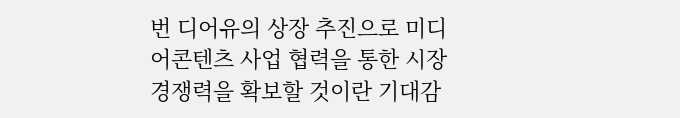번 디어유의 상장 추진으로 미디어콘텐츠 사업 협력을 통한 시장경쟁력을 확보할 것이란 기대감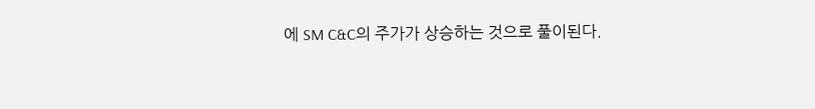에 SM C&C의 주가가 상승하는 것으로 풀이된다.